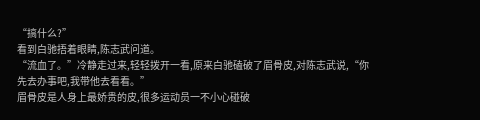“搞什么?”
看到白驰捂着眼睛,陈志武问道。
“流血了。”冷静走过来,轻轻拨开一看,原来白驰磕破了眉骨皮,对陈志武说,“你先去办事吧,我带他去看看。”
眉骨皮是人身上最娇贵的皮,很多运动员一不小心碰破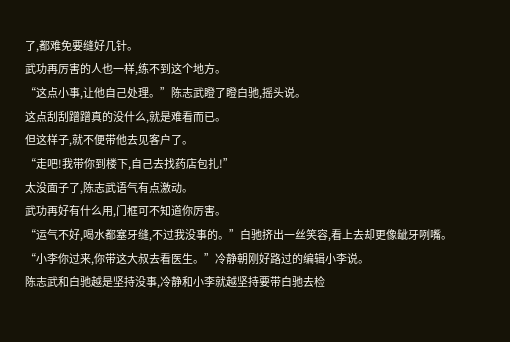了,都难免要缝好几针。
武功再厉害的人也一样,练不到这个地方。
“这点小事,让他自己处理。”陈志武瞪了瞪白驰,摇头说。
这点刮刮蹭蹭真的没什么,就是难看而已。
但这样子,就不便带他去见客户了。
“走吧!我带你到楼下,自己去找药店包扎!”
太没面子了,陈志武语气有点激动。
武功再好有什么用,门框可不知道你厉害。
“运气不好,喝水都塞牙缝,不过我没事的。”白驰挤出一丝笑容,看上去却更像龇牙咧嘴。
“小李你过来,你带这大叔去看医生。”冷静朝刚好路过的编辑小李说。
陈志武和白驰越是坚持没事,冷静和小李就越坚持要带白驰去检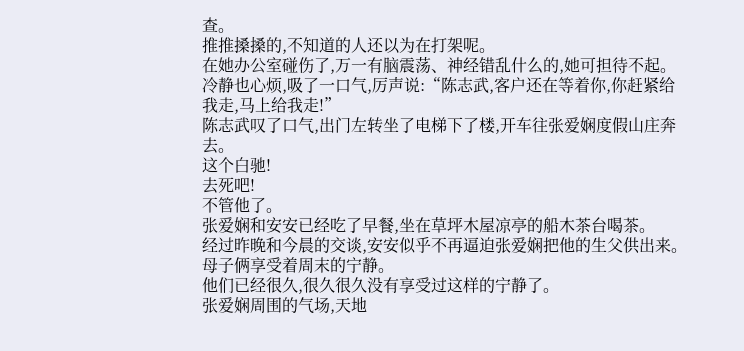查。
推推搡搡的,不知道的人还以为在打架呢。
在她办公室碰伤了,万一有脑震荡、神经错乱什么的,她可担待不起。
冷静也心烦,吸了一口气,厉声说:“陈志武,客户还在等着你,你赶紧给我走,马上给我走!”
陈志武叹了口气,出门左转坐了电梯下了楼,开车往张爱娴度假山庄奔去。
这个白驰!
去死吧!
不管他了。
张爱娴和安安已经吃了早餐,坐在草坪木屋凉亭的船木茶台喝茶。
经过昨晚和今晨的交谈,安安似乎不再逼迫张爱娴把他的生父供出来。
母子俩享受着周末的宁静。
他们已经很久,很久很久没有享受过这样的宁静了。
张爱娴周围的气场,天地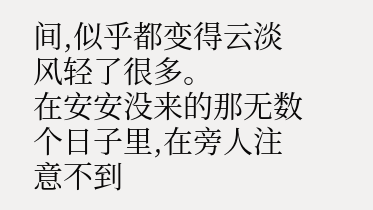间,似乎都变得云淡风轻了很多。
在安安没来的那无数个日子里,在旁人注意不到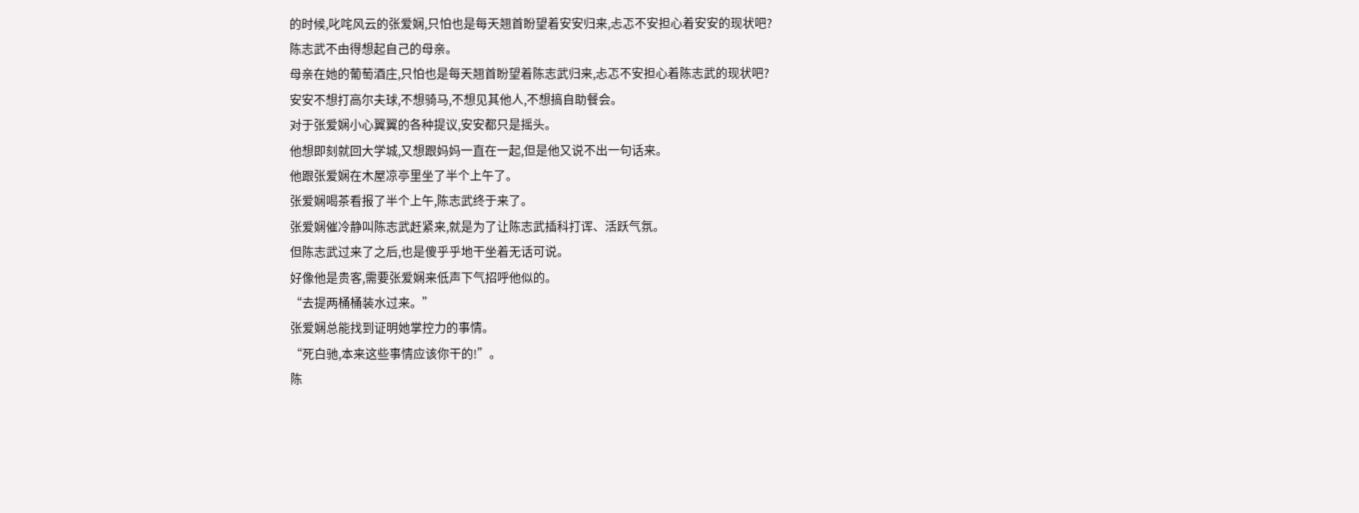的时候,叱咤风云的张爱娴,只怕也是每天翘首盼望着安安归来,忐忑不安担心着安安的现状吧?
陈志武不由得想起自己的母亲。
母亲在她的葡萄酒庄,只怕也是每天翘首盼望着陈志武归来,忐忑不安担心着陈志武的现状吧?
安安不想打高尔夫球,不想骑马,不想见其他人,不想搞自助餐会。
对于张爱娴小心翼翼的各种提议,安安都只是摇头。
他想即刻就回大学城,又想跟妈妈一直在一起,但是他又说不出一句话来。
他跟张爱娴在木屋凉亭里坐了半个上午了。
张爱娴喝茶看报了半个上午,陈志武终于来了。
张爱娴催冷静叫陈志武赶紧来,就是为了让陈志武插科打诨、活跃气氛。
但陈志武过来了之后,也是傻乎乎地干坐着无话可说。
好像他是贵客,需要张爱娴来低声下气招呼他似的。
“去提两桶桶装水过来。”
张爱娴总能找到证明她掌控力的事情。
“死白驰,本来这些事情应该你干的!”。
陈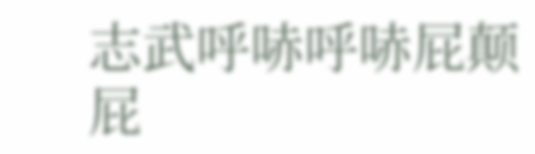志武呼哧呼哧屁颠屁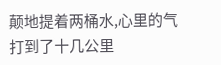颠地提着两桶水,心里的气打到了十几公里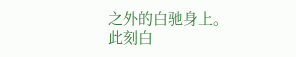之外的白驰身上。
此刻白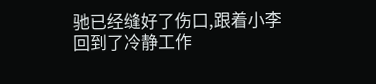驰已经缝好了伤口,跟着小李回到了冷静工作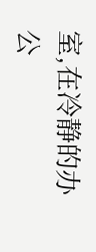室,在冷静的办公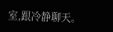室,跟冷静聊天。